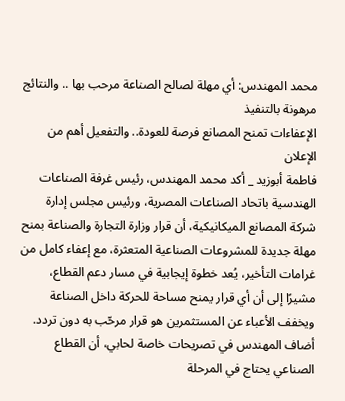محمد المهندس: أي مهلة لصالح الصناعة مرحب بها .. والنتائج مرهونة بالتنفيذ
الإعفاءات تمنح المصانع فرصة للعودة.. والتفعيل أهم من الإعلان
فاطمة أبوزيد _ أكد محمد المهندس، رئيس غرفة الصناعات الهندسية باتحاد الصناعات المصرية، ورئيس مجلس إدارة شركة المصانع الميكانيكية، أن قرار وزارة التجارة والصناعة بمنح مهلة جديدة للمشروعات الصناعية المتعثرة، مع إعفاء كامل من غرامات التأخير، يُعد خطوة إيجابية في مسار دعم القطاع، مشيرًا إلى أن أي قرار يمنح مساحة للحركة داخل الصناعة ويخفف الأعباء عن المستثمرين هو قرار مرحّب به دون تردد.
أضاف المهندس في تصريحات خاصة لحابي، أن القطاع الصناعي يحتاج في المرحلة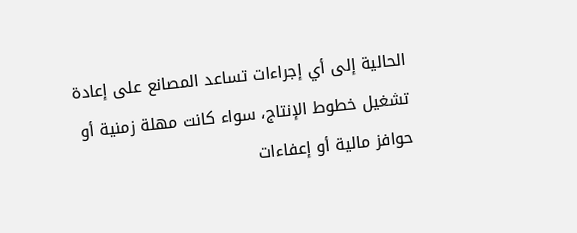الحالية إلى أي إجراءات تساعد المصانع على إعادة تشغيل خطوط الإنتاج، سواء كانت مهلة زمنية أو حوافز مالية أو إعفاءات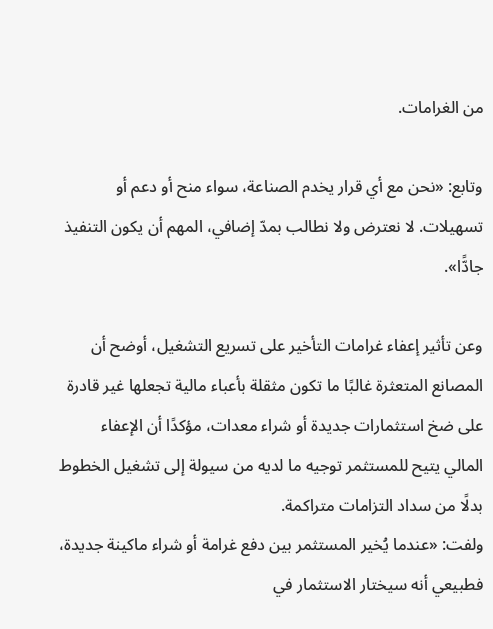من الغرامات.

وتابع: «نحن مع أي قرار يخدم الصناعة، سواء منح أو دعم أو تسهيلات. لا نعترض ولا نطالب بمدّ إضافي، المهم أن يكون التنفيذ جادًّا».

وعن تأثير إعفاء غرامات التأخير على تسريع التشغيل، أوضح أن المصانع المتعثرة غالبًا ما تكون مثقلة بأعباء مالية تجعلها غير قادرة على ضخ استثمارات جديدة أو شراء معدات، مؤكدًا أن الإعفاء المالي يتيح للمستثمر توجيه ما لديه من سيولة إلى تشغيل الخطوط بدلًا من سداد التزامات متراكمة.
ولفت: «عندما يُخير المستثمر بين دفع غرامة أو شراء ماكينة جديدة، فطبيعي أنه سيختار الاستثمار في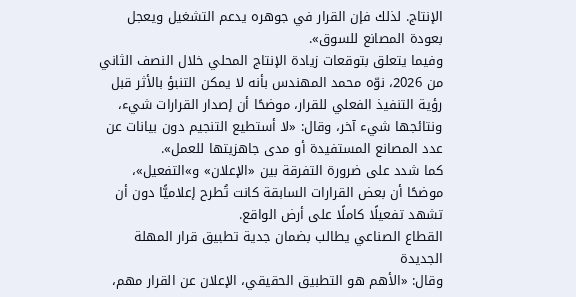الإنتاج. لذلك فإن القرار في جوهره يدعم التشغيل ويعجل بعودة المصانع للسوق».
وفيما يتعلق بتوقعات زيادة الإنتاج المحلي خلال النصف الثاني من 2026، نوّه محمد المهندس بأنه لا يمكن التنبؤ بالأثر قبل رؤية التنفيذ الفعلي للقرار، موضحًا أن إصدار القرارات شيء، ونتائجها شيء آخر، وقال: «لا أستطيع التنجيم دون بيانات عن عدد المصانع المستفيدة أو مدى جاهزيتها للعمل».
كما شدد على ضرورة التفرقة بين «الإعلان» و»التفعيل»، موضحًا أن بعض القرارات السابقة كانت تُطرح إعلاميًّا دون أن تشهد تفعيلًا كاملًا على أرض الواقع.
القطاع الصناعي يطالب بضمان جدية تطبيق قرار المهلة الجديدة
وقال: «الأهم هو التطبيق الحقيقي، الإعلان عن القرار مهم،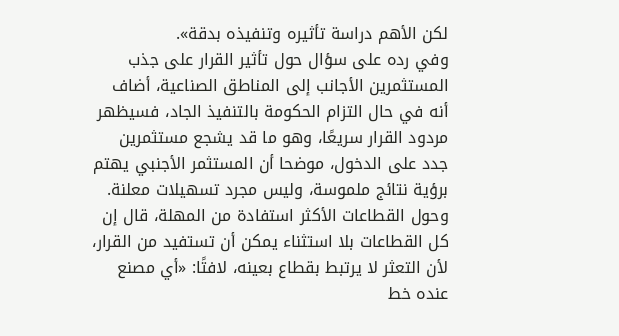لكن الأهم دراسة تأثيره وتنفيذه بدقة».
وفي رده على سؤال حول تأثير القرار على جذب المستثمرين الأجانب إلى المناطق الصناعية، أضاف أنه في حال التزام الحكومة بالتنفيذ الجاد، فسيظهر مردود القرار سريعًا، وهو ما قد يشجع مستثمرين جدد على الدخول، موضحا أن المستثمر الأجنبي يهتم برؤية نتائج ملموسة، وليس مجرد تسهيلات معلنة.
وحول القطاعات الأكثر استفادة من المهلة، قال إن كل القطاعات بلا استثناء يمكن أن تستفيد من القرار، لأن التعثر لا يرتبط بقطاع بعينه، لافتًا: «أي مصنع عنده خط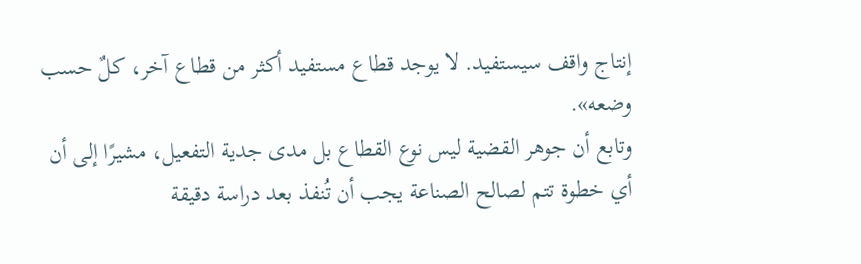إنتاج واقف سيستفيد. لا يوجد قطاع مستفيد أكثر من قطاع آخر، كلٌ حسب وضعه».
وتابع أن جوهر القضية ليس نوع القطاع بل مدى جدية التفعيل، مشيرًا إلى أن أي خطوة تتم لصالح الصناعة يجب أن تُنفذ بعد دراسة دقيقة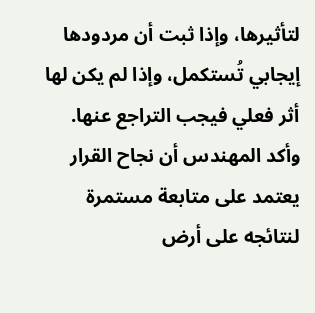لتأثيرها، وإذا ثبت أن مردودها إيجابي تُستكمل، وإذا لم يكن لها أثر فعلي فيجب التراجع عنها.
وأكد المهندس أن نجاح القرار يعتمد على متابعة مستمرة لنتائجه على أرض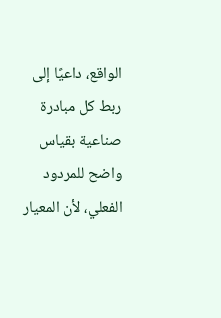الواقع، داعيًا إلى ربط كل مبادرة صناعية بقياس واضح للمردود الفعلي، لأن المعيار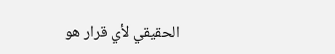الحقيقي لأي قرار هو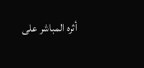أثره المباشر على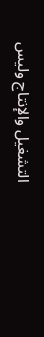التشغيل والإنتاج وليس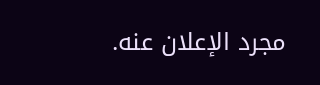مجرد الإعلان عنه.